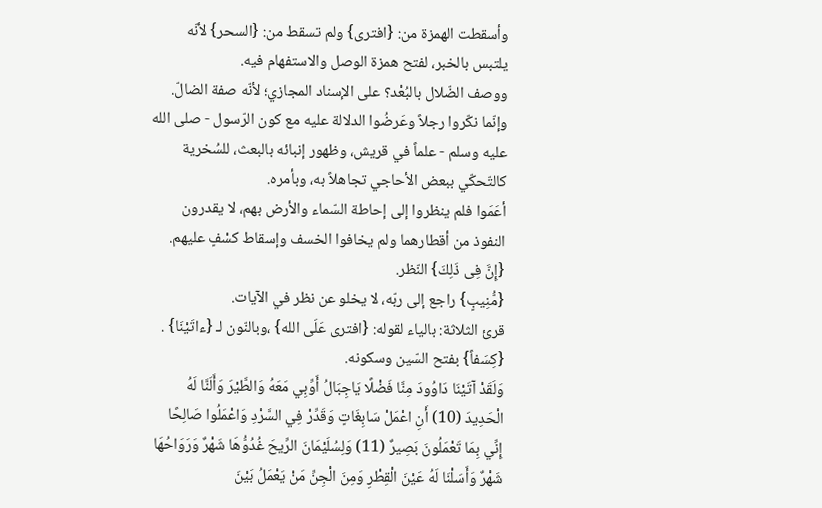وأسقطت الهمزة من: {افترى} ولم تسقط من: {السحر} لأنّه يلتبس بالخبر، لفتح همزة الوصل والاستفهام فيه.
ووصف الضّلال بالبُعْد؟ على الإسناد المجازي؛ لأنّه صفة الضالّ.
وإنّما نكّروا رجلاً وعَرضُوا الدلالة عليه مع كون الرّسول - صلى الله عليه وسلم - علماً في قريش، وظهور إنبائه بالبعث، للسُخرية كالتّحكّي ببعض الأحاجي تجاهلاً به، وبأمره.
أعَمَوا فلم ينظروا إلى إحاطة السّماء والأرض بهم، لا يقدرون النفوذ من أقطارهما ولم يخافوا الخسف وإسقاط كسْفٍ عليهم.
{إِنَّ فِى ذَلِكَ} النّظر.
{مُّنِيبٍ} راجع إلى ربّه، لا يخلو عن نظر في الآيات.
قرئ الثلاثة: بالياء لقوله: {افترى عَلَى الله} ،وبالنّون لـ {ءاتَيْنَا} .
{كِسَفاً} بفتح السّين وسكونه.
وَلَقَدْ آتَيْنَا دَاوُودَ مِنَّا فَضْلًا يَاجِبَالُ أَوِّبِي مَعَهُ وَالطَّيْرَ وَأَلَنَّا لَهُ الْحَدِيدَ (10) أَنِ اعْمَلْ سَابِغَاتٍ وَقَدِّرْ فِي السَّرْدِ وَاعْمَلُوا صَالِحًا إِنِّي بِمَا تَعْمَلُونَ بَصِيرٌ (11) وَلِسُلَيْمَانَ الرِّيحَ غُدُوُّهَا شَهْرٌ وَرَوَاحُهَا شَهْرٌ وَأَسَلْنَا لَهُ عَيْنَ الْقِطْرِ وَمِنَ الْجِنِّ مَنْ يَعْمَلُ بَيْنَ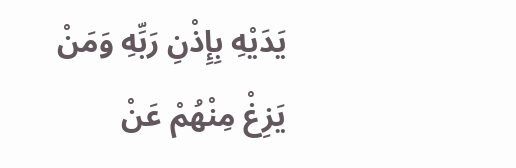يَدَيْهِ بِإِذْنِ رَبِّهِ وَمَنْ يَزِغْ مِنْهُمْ عَنْ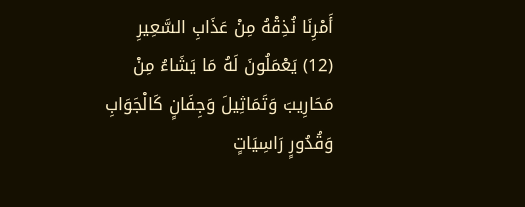أَمْرِنَا نُذِقْهُ مِنْ عَذَابِ السَّعِيرِ (12) يَعْمَلُونَ لَهُ مَا يَشَاءُ مِنْ مَحَارِيبَ وَتَمَاثِيلَ وَجِفَانٍ كَالْجَوَابِ وَقُدُورٍ رَاسِيَاتٍ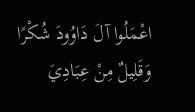اعْمَلُوا آلَ دَاوُودَ شُكْرًا وَقَلِيلٌ مِنْ عِبَادِيَ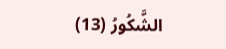الشَّكُورُ (13)